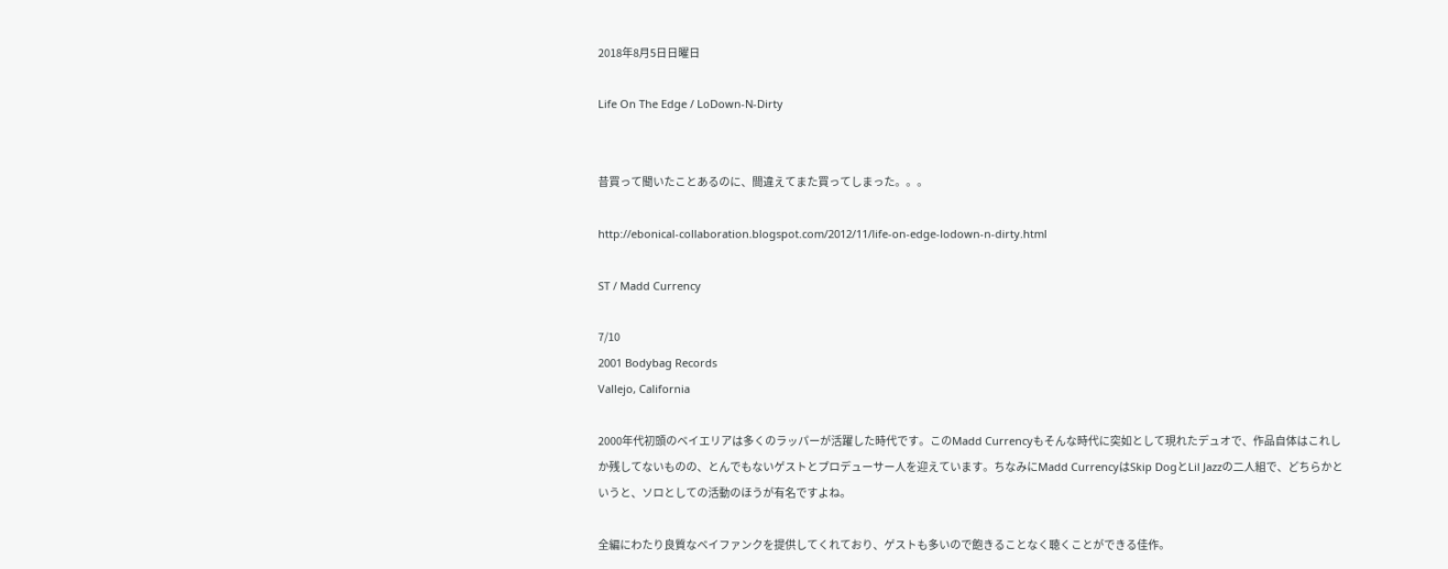2018年8月5日日曜日

Life On The Edge / LoDown-N-Dirty


昔買って聞いたことあるのに、間違えてまた買ってしまった。。。

http://ebonical-collaboration.blogspot.com/2012/11/life-on-edge-lodown-n-dirty.html

ST / Madd Currency

7/10
2001 Bodybag Records
Vallejo, California

2000年代初頭のベイエリアは多くのラッパーが活躍した時代です。このMadd Currencyもそんな時代に突如として現れたデュオで、作品自体はこれしか残してないものの、とんでもないゲストとプロデューサー人を迎えています。ちなみにMadd CurrencyはSkip DogとLil Jazzの二人組で、どちらかというと、ソロとしての活動のほうが有名ですよね。

全編にわたり良質なベイファンクを提供してくれており、ゲストも多いので飽きることなく聴くことができる佳作。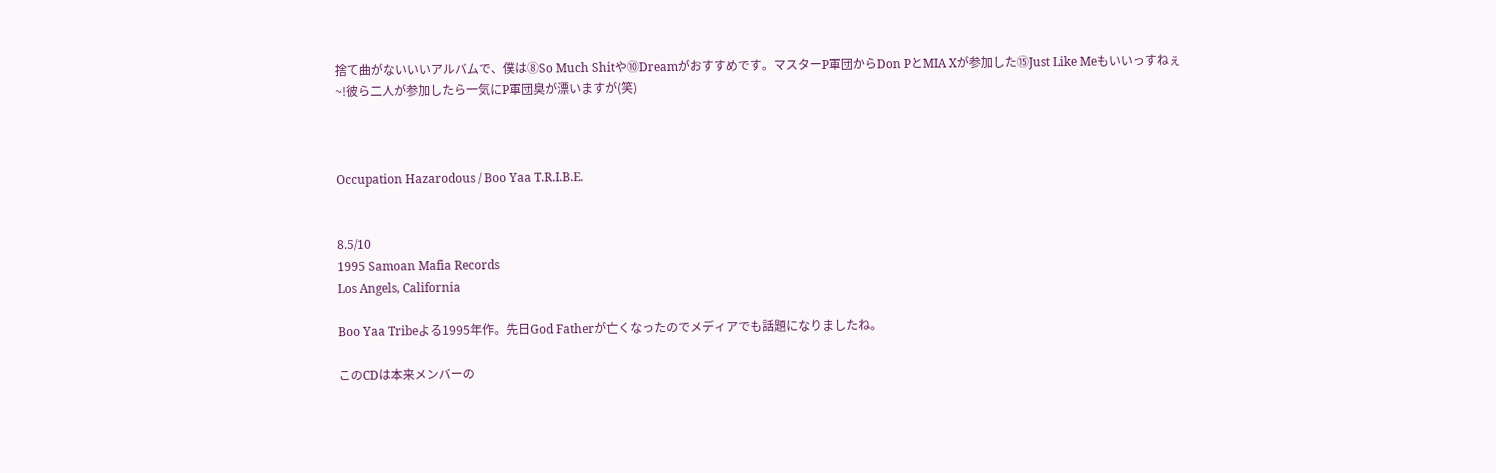捨て曲がないいいアルバムで、僕は⑧So Much Shitや⑩Dreamがおすすめです。マスターP軍団からDon PとMIA Xが参加した⑮Just Like Meもいいっすねぇ~!彼ら二人が参加したら一気にP軍団臭が漂いますが(笑)



Occupation Hazarodous / Boo Yaa T.R.I.B.E.


8.5/10
1995 Samoan Mafia Records
Los Angels, California

Boo Yaa Tribeよる1995年作。先日God Fatherが亡くなったのでメディアでも話題になりましたね。

このCDは本来メンバーの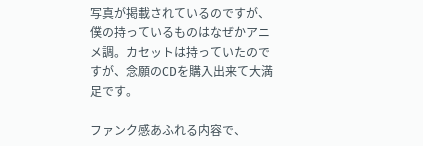写真が掲載されているのですが、僕の持っているものはなぜかアニメ調。カセットは持っていたのですが、念願のCDを購入出来て大満足です。

ファンク感あふれる内容で、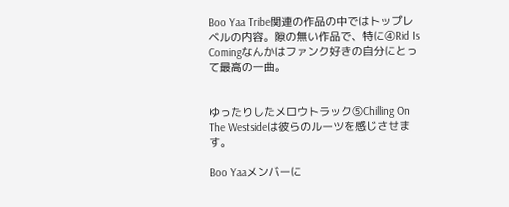Boo Yaa Tribe関連の作品の中ではトップレベルの内容。隙の無い作品で、特に④Rid Is Comingなんかはファンク好きの自分にとって最高の一曲。


ゆったりしたメロウトラック⑤Chilling On The Westsideは彼らのルーツを感じさせます。

Boo Yaaメンバーに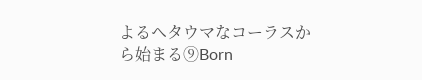よるヘタウマなコーラスから始まる⑨Born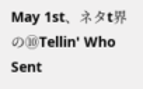May 1st、ネタt界の⑩Tellin' Who Sent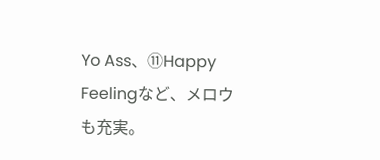Yo Ass、⑪Happy Feelingなど、メロウも充実。